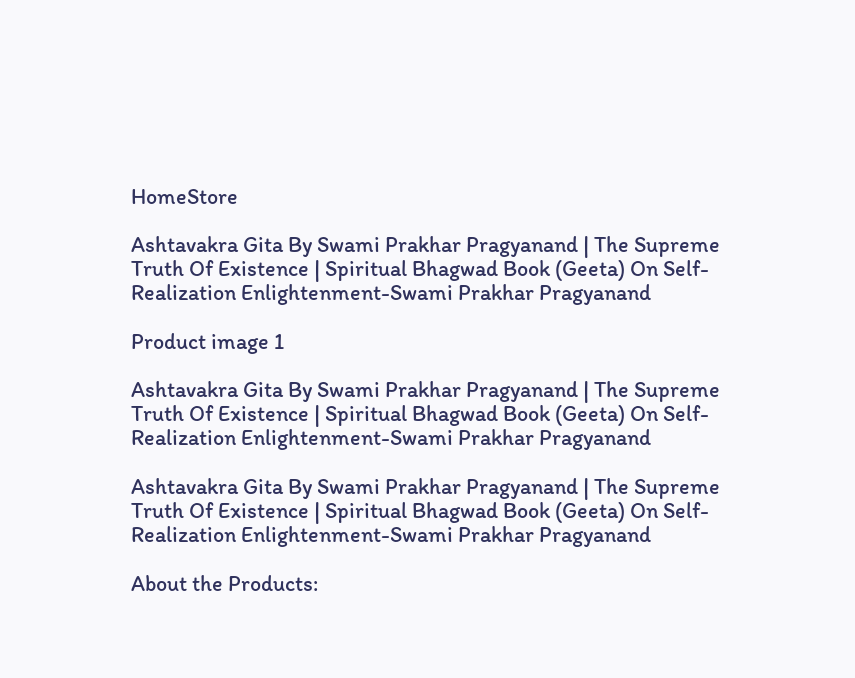HomeStore

Ashtavakra Gita By Swami Prakhar Pragyanand | The Supreme Truth Of Existence | Spiritual Bhagwad Book (Geeta) On Self-Realization Enlightenment-Swami Prakhar Pragyanand

Product image 1

Ashtavakra Gita By Swami Prakhar Pragyanand | The Supreme Truth Of Existence | Spiritual Bhagwad Book (Geeta) On Self-Realization Enlightenment-Swami Prakhar Pragyanand

Ashtavakra Gita By Swami Prakhar Pragyanand | The Supreme Truth Of Existence | Spiritual Bhagwad Book (Geeta) On Self-Realization Enlightenment-Swami Prakhar Pragyanand

About the Products: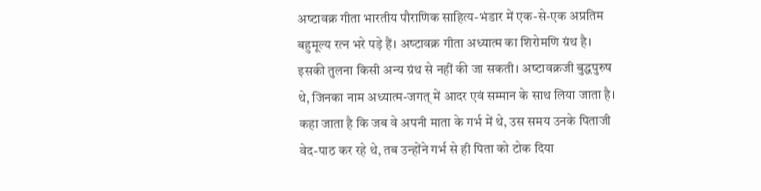अष्‍टावक्र गीता भारतीय पौराणिक साहित्य-भंडार में एक-से-एक अप्रतिम बहुमूल्य रत्‍न भरे पड़े हैं। अष्‍टावक्र गीता अध्यात्म का शिरोमणि ग्रंथ है। इसकी तुलना किसी अन्य ग्रंथ से नहीं की जा सकती। अष्‍टावक्रजी बुद्धपुरुष थे, जिनका नाम अध्यात्म-जगत् में आदर एवं सम्मान के साथ लिया जाता है। कहा जाता है कि जब वे अपनी माता के गर्भ में थे, उस समय उनके पिताजी वेद-पाठ कर रहे थे, तब उन्होंने गर्भ से ही पिता को टोक दिया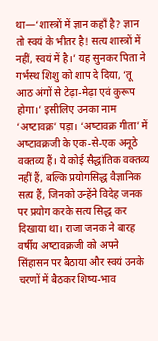था—‘शास्‍‍त्रों में ज्ञान कहाँ है? ज्ञान तो स्वयं के भीतर है! सत्य शास्‍‍त्रों में नहीं, स्वयं में है।’ यह सुनकर पिता ने गर्भस्थ शिशु को शाप दे दिया, ‘तू आठ अंगों से टेढ़ा-मेढ़ा एवं कुरूप होगा।’ इसीलिए उनका नाम ‘अष्‍टावक्र’ पड़ा। ‘अष्‍टावक्र गीता’ में अष्‍टावक्रजी के एक-से-एक अनूठे वक्‍तव्य हैं। ये कोई सैद्धांतिक वक्‍तव्य नहीं हैं, बल्कि प्रयोगसिद्ध वैज्ञानिक सत्य हैं, जिनको उन्हेंने विदेह जनक पर प्रयोग करके सत्य सिद्ध कर दिखाया था। राजा जनक ने बारह वर्षीय अष्‍टावक्रजी को अपने सिंहासन पर बैठाया और स्वयं उनके चरणों में बैठकर शिष्य-भाव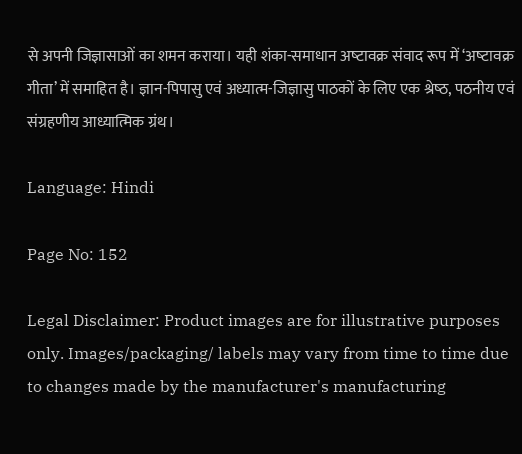से अपनी जिज्ञासाओं का शमन कराया। यही शंका-समाधान अष्‍टावक्र संवाद रूप में ‘अष्‍टावक्र गीता’ में समाहित है। ज्ञान-पिपासु एवं अध्यात्म-जिज्ञासु पाठकों के लिए एक श्रेष्‍ठ, पठनीय एवं संग्रहणीय आध्यात्मिक ग्रंथ।

Language: Hindi

Page No: 152

Legal Disclaimer: Product images are for illustrative purposes only. Images/packaging/ labels may vary from time to time due to changes made by the manufacturer's manufacturing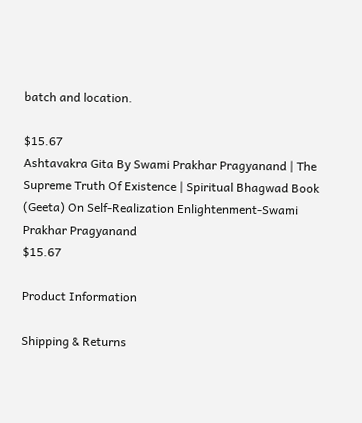batch and location.

$15.67
Ashtavakra Gita By Swami Prakhar Pragyanand | The Supreme Truth Of Existence | Spiritual Bhagwad Book (Geeta) On Self-Realization Enlightenment-Swami Prakhar Pragyanand
$15.67

Product Information

Shipping & Returns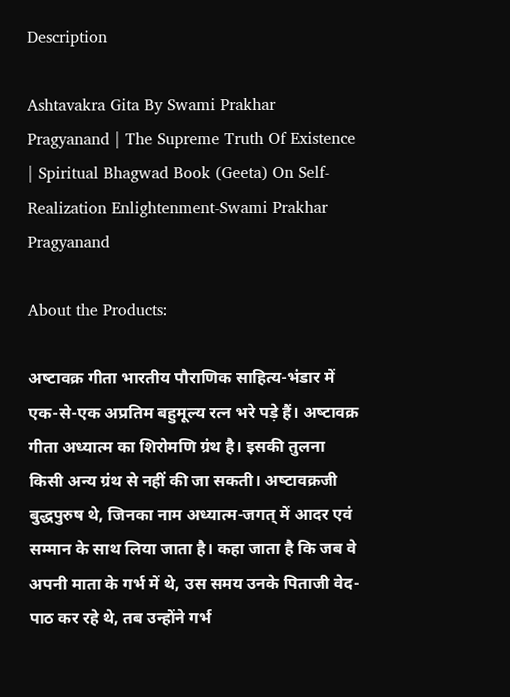Description

Ashtavakra Gita By Swami Prakhar Pragyanand | The Supreme Truth Of Existence | Spiritual Bhagwad Book (Geeta) On Self-Realization Enlightenment-Swami Prakhar Pragyanand

About the Products:

अष्‍टावक्र गीता भारतीय पौराणिक साहित्य-भंडार में एक-से-एक अप्रतिम बहुमूल्य रत्‍न भरे पड़े हैं। अष्‍टावक्र गीता अध्यात्म का शिरोमणि ग्रंथ है। इसकी तुलना किसी अन्य ग्रंथ से नहीं की जा सकती। अष्‍टावक्रजी बुद्धपुरुष थे, जिनका नाम अध्यात्म-जगत् में आदर एवं सम्मान के साथ लिया जाता है। कहा जाता है कि जब वे अपनी माता के गर्भ में थे, उस समय उनके पिताजी वेद-पाठ कर रहे थे, तब उन्होंने गर्भ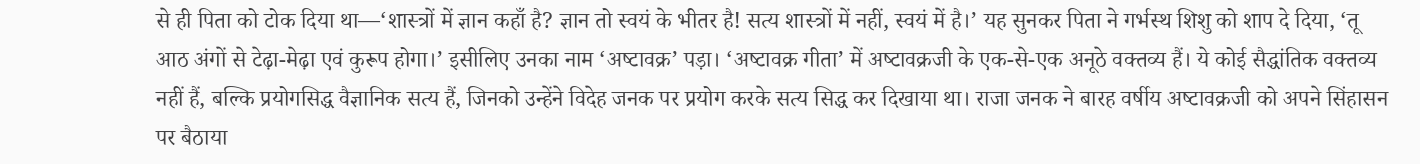से ही पिता को टोक दिया था—‘शास्‍‍त्रों में ज्ञान कहाँ है? ज्ञान तो स्वयं के भीतर है! सत्य शास्‍‍त्रों में नहीं, स्वयं में है।’ यह सुनकर पिता ने गर्भस्थ शिशु को शाप दे दिया, ‘तू आठ अंगों से टेढ़ा-मेढ़ा एवं कुरूप होगा।’ इसीलिए उनका नाम ‘अष्‍टावक्र’ पड़ा। ‘अष्‍टावक्र गीता’ में अष्‍टावक्रजी के एक-से-एक अनूठे वक्‍तव्य हैं। ये कोई सैद्धांतिक वक्‍तव्य नहीं हैं, बल्कि प्रयोगसिद्ध वैज्ञानिक सत्य हैं, जिनको उन्हेंने विदेह जनक पर प्रयोग करके सत्य सिद्ध कर दिखाया था। राजा जनक ने बारह वर्षीय अष्‍टावक्रजी को अपने सिंहासन पर बैठाया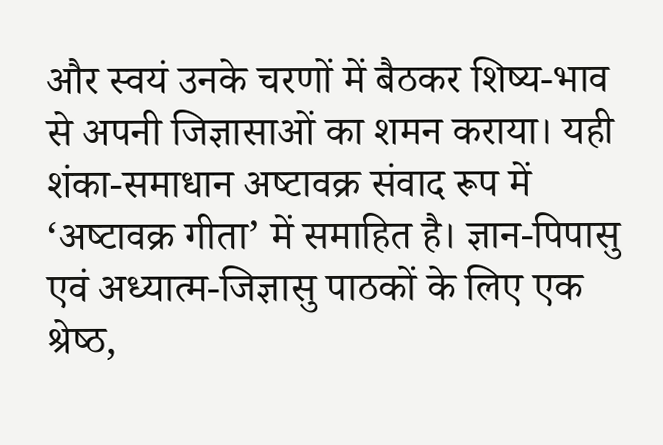और स्वयं उनके चरणों में बैठकर शिष्य-भाव से अपनी जिज्ञासाओं का शमन कराया। यही शंका-समाधान अष्‍टावक्र संवाद रूप में ‘अष्‍टावक्र गीता’ में समाहित है। ज्ञान-पिपासु एवं अध्यात्म-जिज्ञासु पाठकों के लिए एक श्रेष्‍ठ,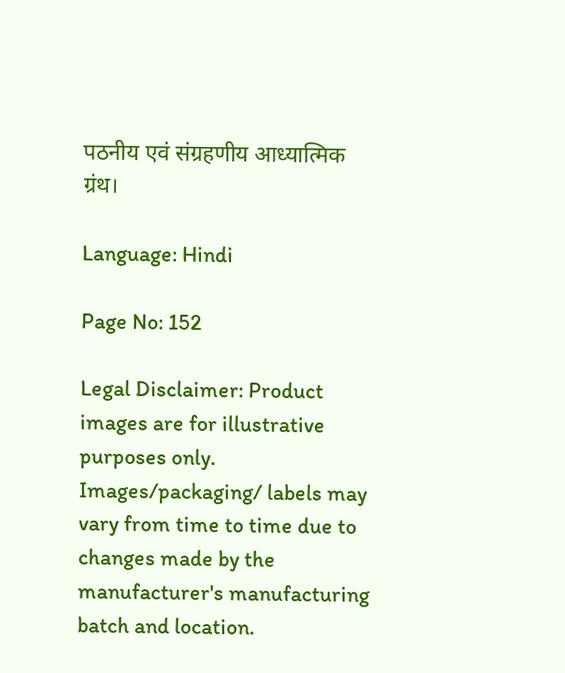पठनीय एवं संग्रहणीय आध्यात्मिक ग्रंथ।

Language: Hindi

Page No: 152

Legal Disclaimer: Product images are for illustrative purposes only. Images/packaging/ labels may vary from time to time due to changes made by the manufacturer's manufacturing batch and location.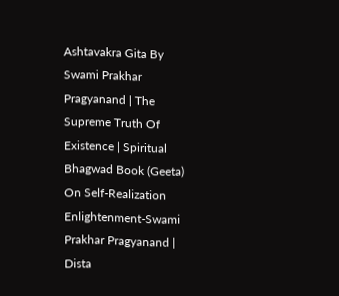Ashtavakra Gita By Swami Prakhar Pragyanand | The Supreme Truth Of Existence | Spiritual Bhagwad Book (Geeta) On Self-Realization Enlightenment-Swami Prakhar Pragyanand | Dista